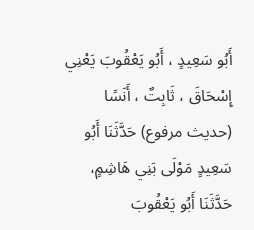أَبُو سَعِيدٍ ، أَبُو يَعْقُوبَ يَعْنِي إِسْحَاقَ ، ثَابِتٌ ، أَنَسًا
(حديث مرفوع) حَدَّثَنَا أَبُو سَعِيدٍ مَوْلَى بَنِي هَاشِمٍ، حَدَّثَنَا أَبُو يَعْقُوبَ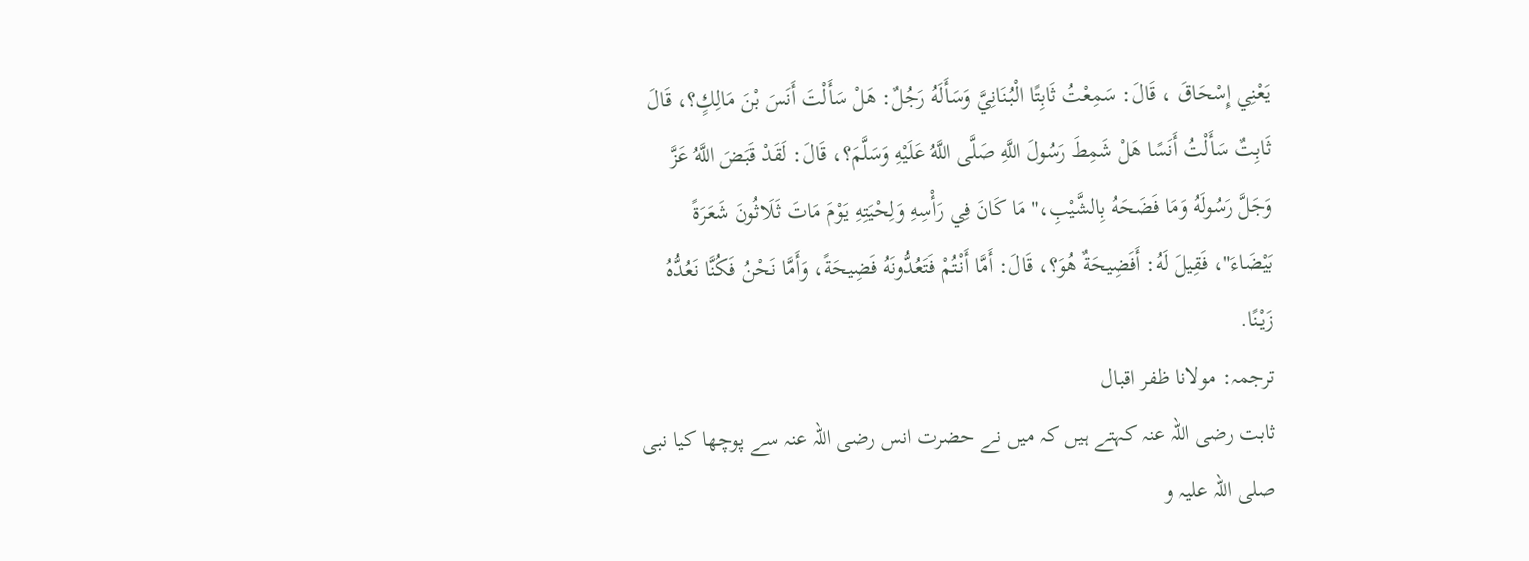يَعْنِي إِسْحَاقَ ، قَالَ: سَمِعْتُ ثَابِتًا الْبُنَانِيَّ وَسَأَلَهُ رَجُلٌ: هَلْ سَأَلْتَ أَنَسَ بْنَ مَالِكٍ؟، قَالَ ثَابِتٌ سَأَلْتُ أَنَسًا هَلْ شَمِطَ رَسُولَ اللَّهِ صَلَّى اللَّهُ عَلَيْهِ وَسَلَّمَ؟، قَالَ: لَقَدْ قَبَضَ اللَّهُ عَزَّ وَجَلَّ رَسُولَهُ وَمَا فَضَحَهُ بِالشَّيْبِ،" مَا كَانَ فِي رَأْسِهِ وَلِحْيَتِهِ يَوْمَ مَاتَ ثَلَاثُونَ شَعَرَةً بَيْضَاءَ"، فَقِيلَ لَهُ: أَفَضِيحَةٌ هُوَ؟، قَالَ: أَمَّا أَنْتُمْ فَتَعُدُّونَهُ فَضِيحَةً، وَأَمَّا نَحْنُ فَكُنَّا نَعُدُّهُ زَيْنًا.
ترجمہ: مولانا ظفر اقبال
ثابت رضی اللہ عنہ کہتے ہیں کہ میں نے حضرت انس رضی اللہ عنہ سے پوچھا کیا نبی صلی اللہ علیہ و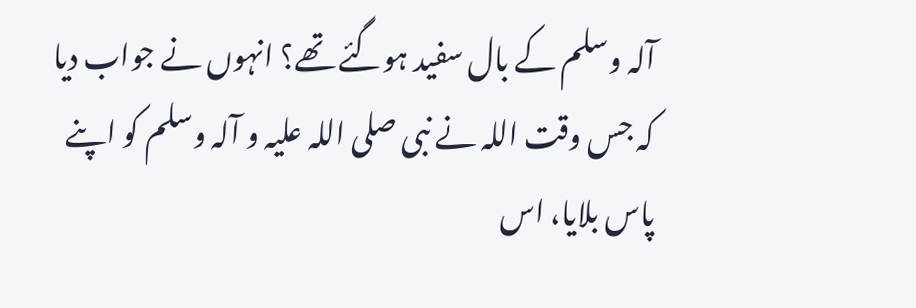آلہ وسلم کے بال سفید ہوگئے تھے؟ انہوں نے جواب دیا کہ جس وقت اللہ نے نبی صلی اللہ علیہ و آلہ وسلم کو اپنے پاس بلایا، اس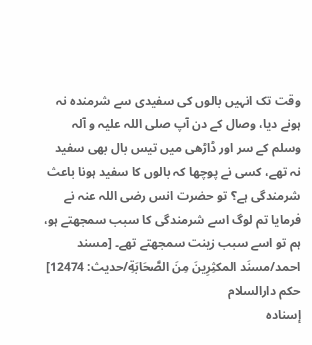وقت تک انہیں بالوں کی سفیدی سے شرمندہ نہ ہونے دیا، وصال کے دن آپ صلی اللہ علیہ و آلہ وسلم کے سر اور ڈاڑھی میں تیس بال بھی سفید نہ تھے، کسی نے پوچھا کہ بالوں کا سفید ہونا باعث شرمندگی ہے؟ تو حضرت انس رضی اللہ عنہ نے فرمایا تم لوگ اسے شرمندگی کا سبب سمجھتے ہو، ہم تو اسے سبب زینت سمجھتے تھے۔ [مسند احمد/مسنَد المكثِرِینَ مِنَ الصَّحَابَةِ/حدیث: 12474]
حکم دارالسلام
إسناده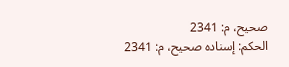صحيح، م: 2341
الحكم: إسناده صحيح، م: 2341